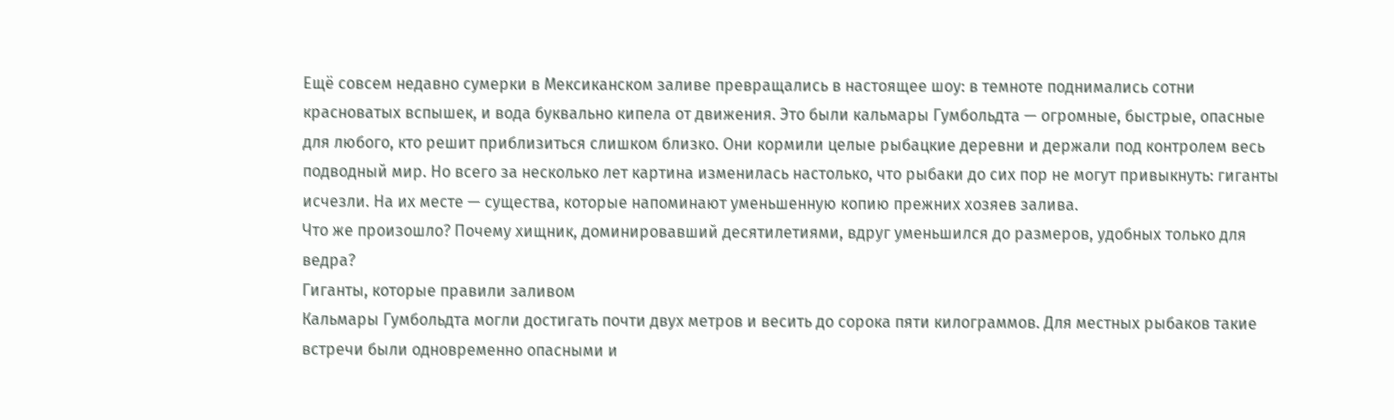Ещё совсем недавно сумерки в Мексиканском заливе превращались в настоящее шоу: в темноте поднимались сотни красноватых вспышек, и вода буквально кипела от движения. Это были кальмары Гумбольдта — огромные, быстрые, опасные для любого, кто решит приблизиться слишком близко. Они кормили целые рыбацкие деревни и держали под контролем весь подводный мир. Но всего за несколько лет картина изменилась настолько, что рыбаки до сих пор не могут привыкнуть: гиганты исчезли. На их месте — существа, которые напоминают уменьшенную копию прежних хозяев залива.
Что же произошло? Почему хищник, доминировавший десятилетиями, вдруг уменьшился до размеров, удобных только для ведра?
Гиганты, которые правили заливом
Кальмары Гумбольдта могли достигать почти двух метров и весить до сорока пяти килограммов. Для местных рыбаков такие встречи были одновременно опасными и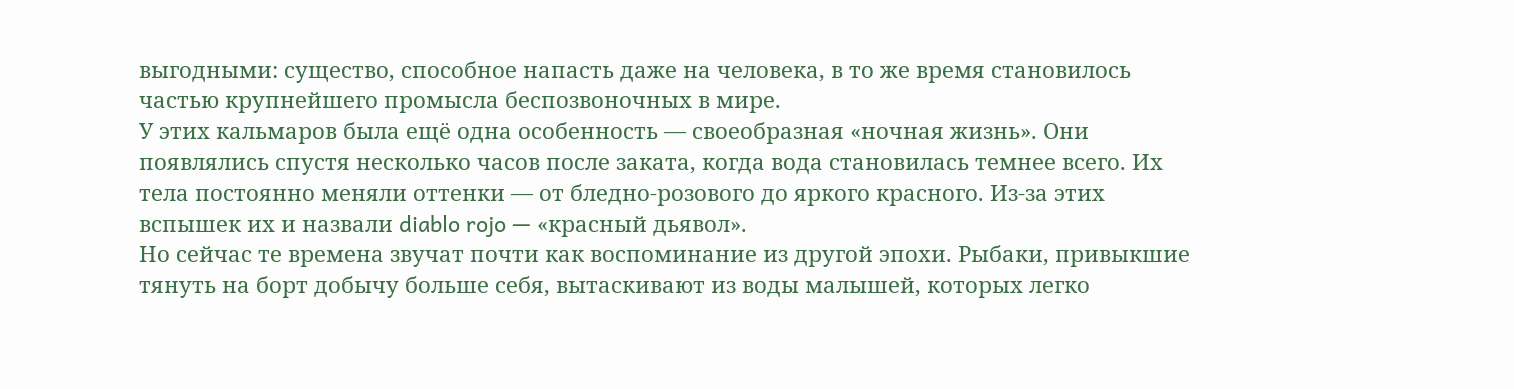выгодными: существо, способное напасть даже на человека, в то же время становилось частью крупнейшего промысла беспозвоночных в мире.
У этих кальмаров была ещё одна особенность — своеобразная «ночная жизнь». Они появлялись спустя несколько часов после заката, когда вода становилась темнее всего. Их тела постоянно меняли оттенки — от бледно-розового до яркого красного. Из-за этих вспышек их и назвали diablo rojo — «красный дьявол».
Но сейчас те времена звучат почти как воспоминание из другой эпохи. Рыбаки, привыкшие тянуть на борт добычу больше себя, вытаскивают из воды малышей, которых легко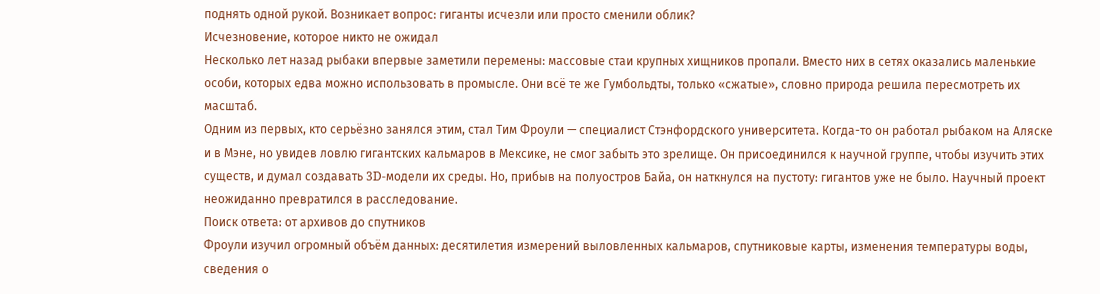поднять одной рукой. Возникает вопрос: гиганты исчезли или просто сменили облик?
Исчезновение, которое никто не ожидал
Несколько лет назад рыбаки впервые заметили перемены: массовые стаи крупных хищников пропали. Вместо них в сетях оказались маленькие особи, которых едва можно использовать в промысле. Они всё те же Гумбольдты, только «сжатые», словно природа решила пересмотреть их масштаб.
Одним из первых, кто серьёзно занялся этим, стал Тим Фроули — специалист Стэнфордского университета. Когда-то он работал рыбаком на Аляске и в Мэне, но увидев ловлю гигантских кальмаров в Мексике, не смог забыть это зрелище. Он присоединился к научной группе, чтобы изучить этих существ, и думал создавать 3D-модели их среды. Но, прибыв на полуостров Байа, он наткнулся на пустоту: гигантов уже не было. Научный проект неожиданно превратился в расследование.
Поиск ответа: от архивов до спутников
Фроули изучил огромный объём данных: десятилетия измерений выловленных кальмаров, спутниковые карты, изменения температуры воды, сведения о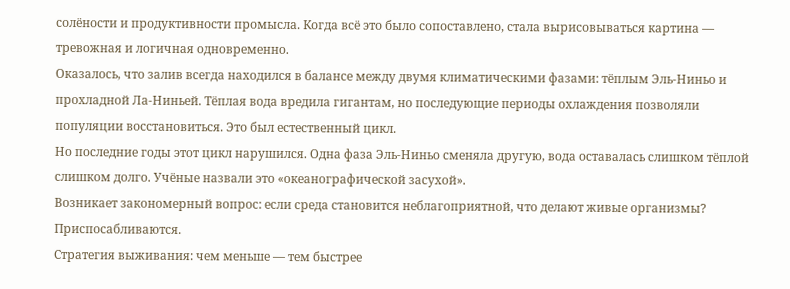солёности и продуктивности промысла. Когда всё это было сопоставлено, стала вырисовываться картина — тревожная и логичная одновременно.
Оказалось, что залив всегда находился в балансе между двумя климатическими фазами: тёплым Эль-Ниньо и прохладной Ла-Ниньей. Тёплая вода вредила гигантам, но последующие периоды охлаждения позволяли популяции восстановиться. Это был естественный цикл.
Но последние годы этот цикл нарушился. Одна фаза Эль-Ниньо сменяла другую, вода оставалась слишком тёплой слишком долго. Учёные назвали это «океанографической засухой».
Возникает закономерный вопрос: если среда становится неблагоприятной, что делают живые организмы? Приспосабливаются.
Стратегия выживания: чем меньше — тем быстрее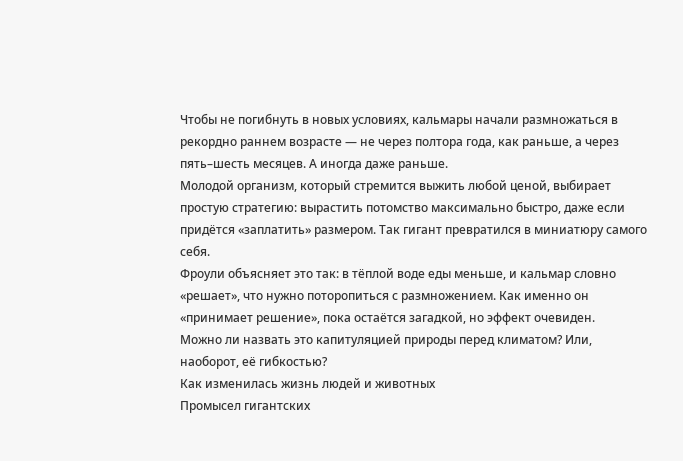Чтобы не погибнуть в новых условиях, кальмары начали размножаться в рекордно раннем возрасте — не через полтора года, как раньше, а через пять–шесть месяцев. А иногда даже раньше.
Молодой организм, который стремится выжить любой ценой, выбирает простую стратегию: вырастить потомство максимально быстро, даже если придётся «заплатить» размером. Так гигант превратился в миниатюру самого себя.
Фроули объясняет это так: в тёплой воде еды меньше, и кальмар словно «решает», что нужно поторопиться с размножением. Как именно он «принимает решение», пока остаётся загадкой, но эффект очевиден.
Можно ли назвать это капитуляцией природы перед климатом? Или, наоборот, её гибкостью?
Как изменилась жизнь людей и животных
Промысел гигантских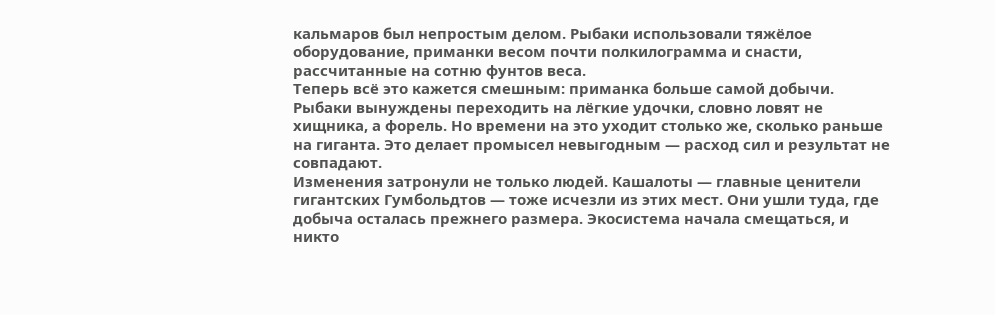кальмаров был непростым делом. Рыбаки использовали тяжёлое оборудование, приманки весом почти полкилограмма и снасти, рассчитанные на сотню фунтов веса.
Теперь всё это кажется смешным: приманка больше самой добычи.
Рыбаки вынуждены переходить на лёгкие удочки, словно ловят не хищника, а форель. Но времени на это уходит столько же, сколько раньше на гиганта. Это делает промысел невыгодным — расход сил и результат не совпадают.
Изменения затронули не только людей. Кашалоты — главные ценители гигантских Гумбольдтов — тоже исчезли из этих мест. Они ушли туда, где добыча осталась прежнего размера. Экосистема начала смещаться, и никто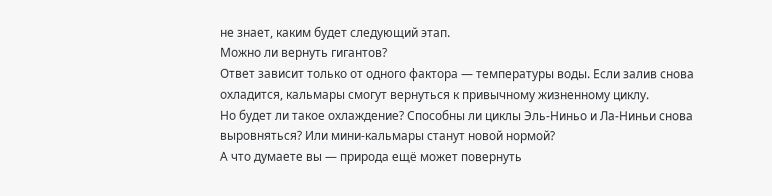не знает, каким будет следующий этап.
Можно ли вернуть гигантов?
Ответ зависит только от одного фактора — температуры воды. Если залив снова охладится, кальмары смогут вернуться к привычному жизненному циклу.
Но будет ли такое охлаждение? Способны ли циклы Эль-Ниньо и Ла-Ниньи снова выровняться? Или мини-кальмары станут новой нормой?
А что думаете вы — природа ещё может повернуть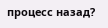процесс назад?